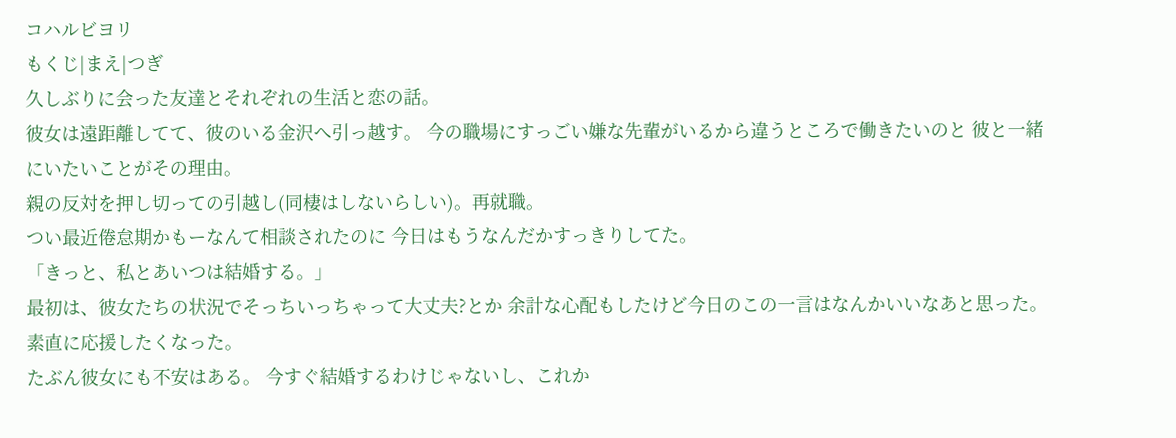コハルビヨリ
もくじ|まえ|つぎ
久しぶりに会った友達とそれぞれの生活と恋の話。
彼女は遠距離してて、彼のいる金沢へ引っ越す。 今の職場にすっごい嫌な先輩がいるから違うところで働きたいのと 彼と一緒にいたいことがその理由。
親の反対を押し切っての引越し(同棲はしないらしい)。再就職。
つい最近倦怠期かもーなんて相談されたのに 今日はもうなんだかすっきりしてた。
「きっと、私とあいつは結婚する。」
最初は、彼女たちの状況でそっちいっちゃって大丈夫?とか 余計な心配もしたけど今日のこの一言はなんかいいなあと思った。 素直に応援したくなった。
たぶん彼女にも不安はある。 今すぐ結婚するわけじゃないし、これか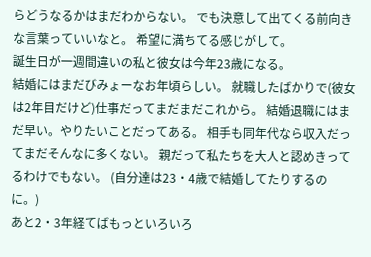らどうなるかはまだわからない。 でも決意して出てくる前向きな言葉っていいなと。 希望に満ちてる感じがして。
誕生日が一週間違いの私と彼女は今年23歳になる。
結婚にはまだびみょーなお年頃らしい。 就職したばかりで(彼女は2年目だけど)仕事だってまだまだこれから。 結婚退職にはまだ早い。やりたいことだってある。 相手も同年代なら収入だってまだそんなに多くない。 親だって私たちを大人と認めきってるわけでもない。 (自分達は23・4歳で結婚してたりするのに。)
あと2・3年経てばもっといろいろ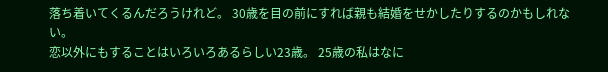落ち着いてくるんだろうけれど。 30歳を目の前にすれば親も結婚をせかしたりするのかもしれない。
恋以外にもすることはいろいろあるらしい23歳。 25歳の私はなに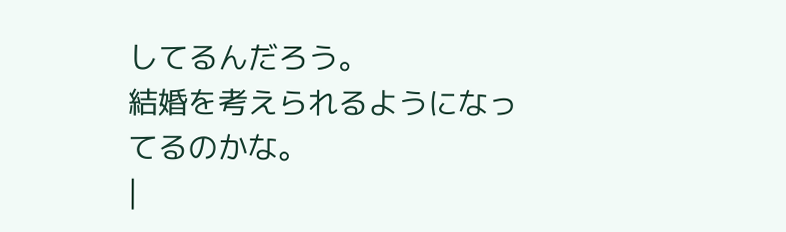してるんだろう。
結婚を考えられるようになってるのかな。
|